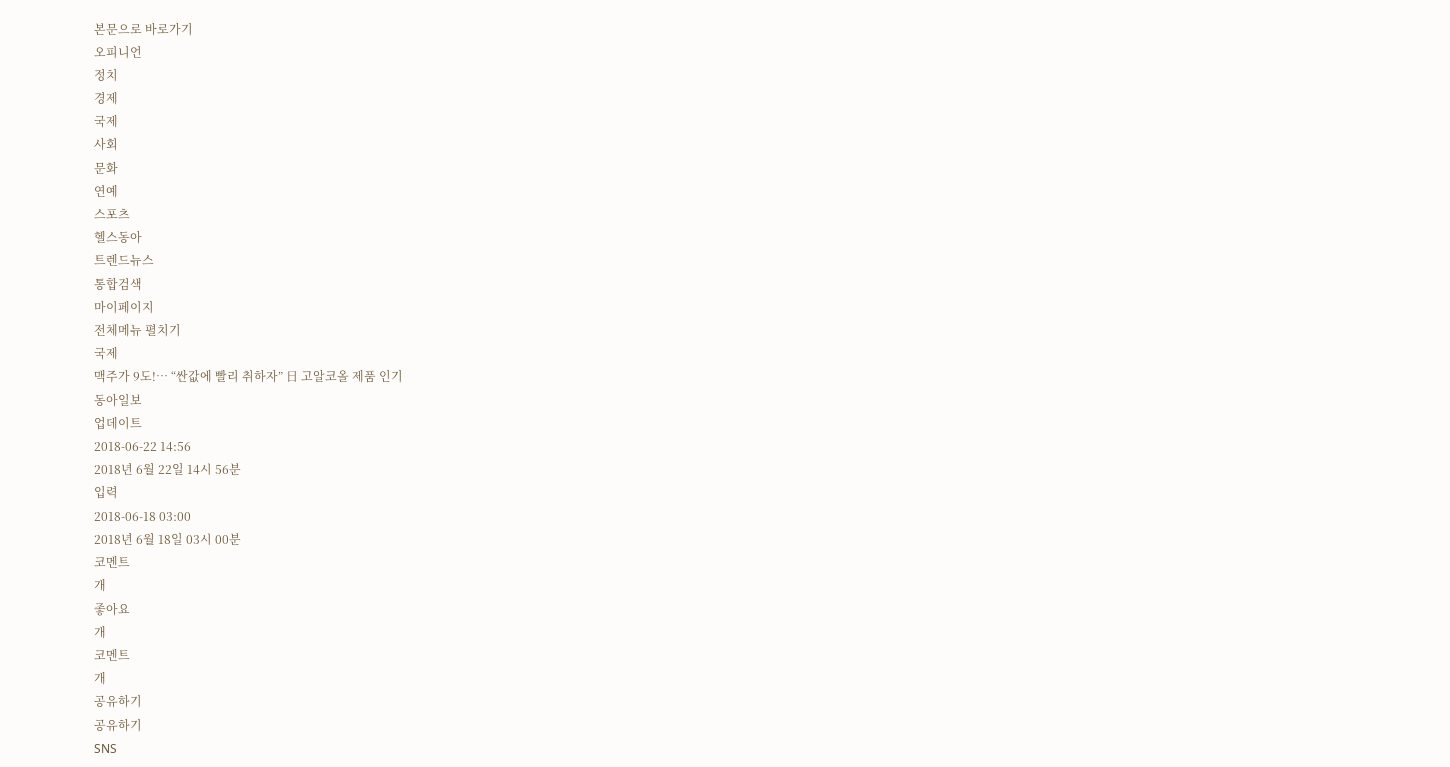본문으로 바로가기
오피니언
정치
경제
국제
사회
문화
연예
스포츠
헬스동아
트렌드뉴스
통합검색
마이페이지
전체메뉴 펼치기
국제
맥주가 9도!… “싼값에 빨리 취하자” 日 고알코올 제품 인기
동아일보
업데이트
2018-06-22 14:56
2018년 6월 22일 14시 56분
입력
2018-06-18 03:00
2018년 6월 18일 03시 00분
코멘트
개
좋아요
개
코멘트
개
공유하기
공유하기
SNS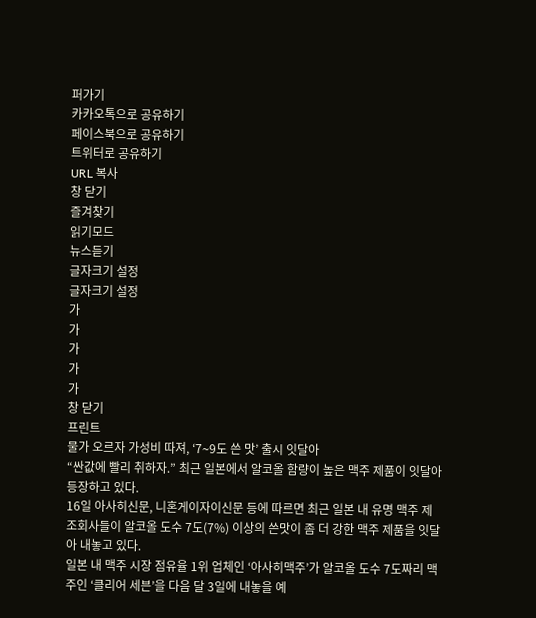퍼가기
카카오톡으로 공유하기
페이스북으로 공유하기
트위터로 공유하기
URL 복사
창 닫기
즐겨찾기
읽기모드
뉴스듣기
글자크기 설정
글자크기 설정
가
가
가
가
가
창 닫기
프린트
물가 오르자 가성비 따져, ‘7∼9도 쓴 맛’ 출시 잇달아
“싼값에 빨리 취하자.” 최근 일본에서 알코올 함량이 높은 맥주 제품이 잇달아 등장하고 있다.
16일 아사히신문, 니혼게이자이신문 등에 따르면 최근 일본 내 유명 맥주 제조회사들이 알코올 도수 7도(7%) 이상의 쓴맛이 좀 더 강한 맥주 제품을 잇달아 내놓고 있다.
일본 내 맥주 시장 점유율 1위 업체인 ‘아사히맥주’가 알코올 도수 7도짜리 맥주인 ‘클리어 세븐’을 다음 달 3일에 내놓을 예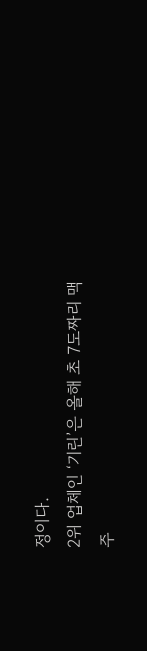정이다.
2위 업체인 ‘기린’은 올해 초 7도짜리 맥주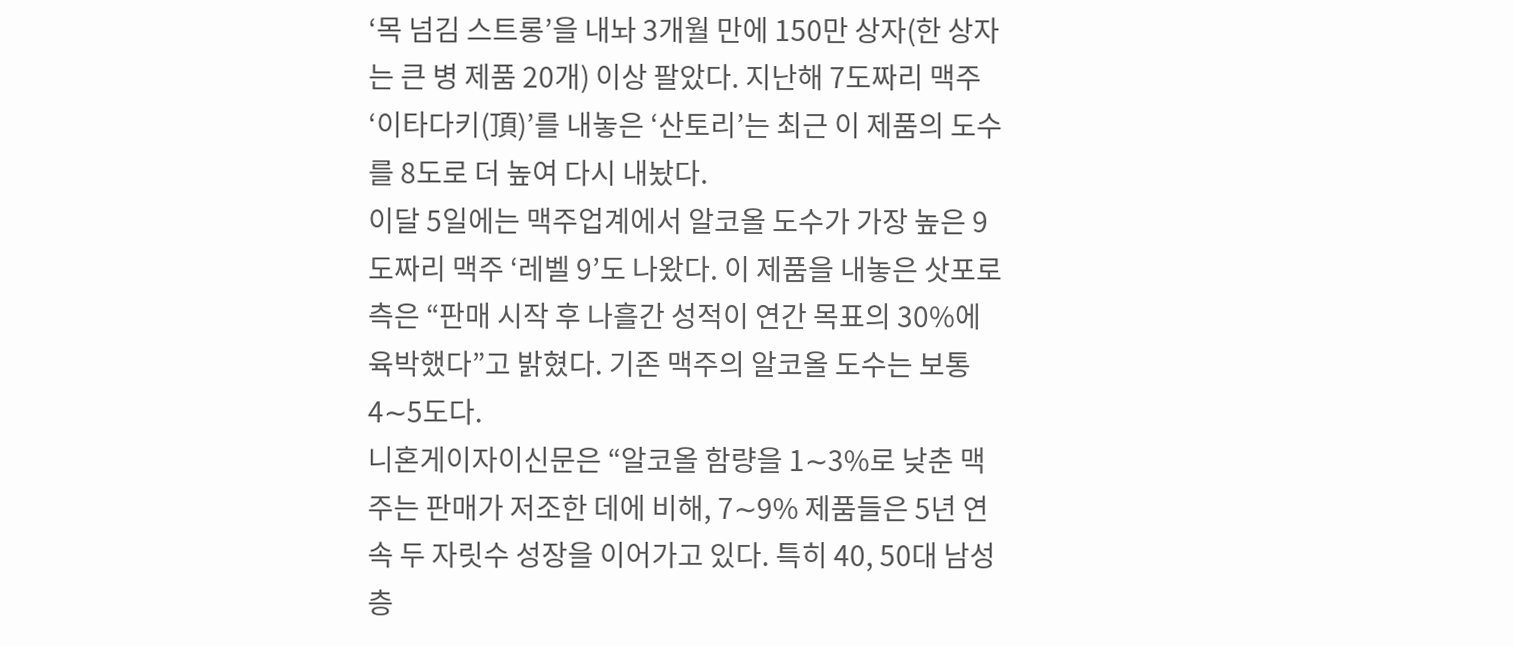‘목 넘김 스트롱’을 내놔 3개월 만에 150만 상자(한 상자는 큰 병 제품 20개) 이상 팔았다. 지난해 7도짜리 맥주 ‘이타다키(頂)’를 내놓은 ‘산토리’는 최근 이 제품의 도수를 8도로 더 높여 다시 내놨다.
이달 5일에는 맥주업계에서 알코올 도수가 가장 높은 9도짜리 맥주 ‘레벨 9’도 나왔다. 이 제품을 내놓은 삿포로 측은 “판매 시작 후 나흘간 성적이 연간 목표의 30%에 육박했다”고 밝혔다. 기존 맥주의 알코올 도수는 보통 4∼5도다.
니혼게이자이신문은 “알코올 함량을 1∼3%로 낮춘 맥주는 판매가 저조한 데에 비해, 7∼9% 제품들은 5년 연속 두 자릿수 성장을 이어가고 있다. 특히 40, 50대 남성층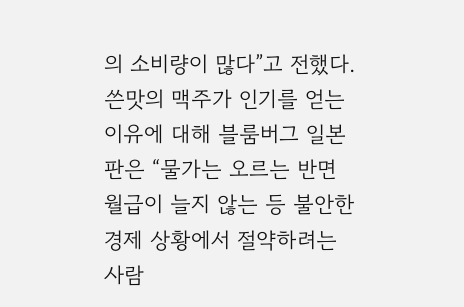의 소비량이 많다”고 전했다.
쓴맛의 맥주가 인기를 얻는 이유에 대해 블룸버그 일본판은 “물가는 오르는 반면 월급이 늘지 않는 등 불안한 경제 상황에서 절약하려는 사람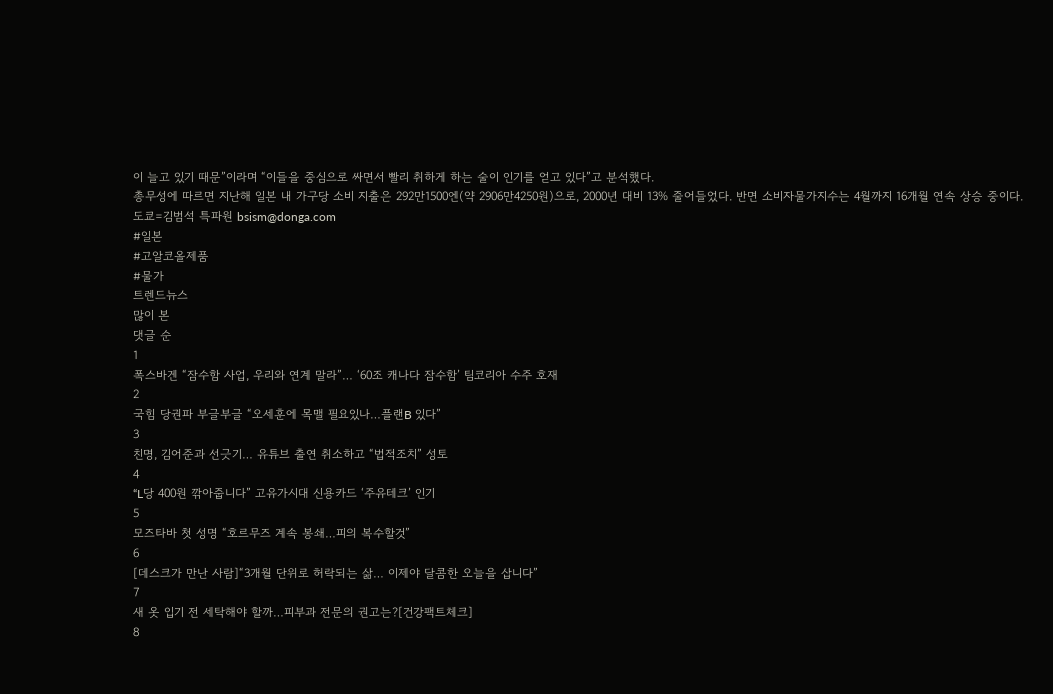이 늘고 있기 때문”이라며 “이들을 중심으로 싸면서 빨리 취하게 하는 술이 인기를 얻고 있다”고 분석했다.
총무성에 따르면 지난해 일본 내 가구당 소비 지출은 292만1500엔(약 2906만4250원)으로, 2000년 대비 13% 줄어들었다. 반면 소비자물가지수는 4월까지 16개월 연속 상승 중이다.
도쿄=김범석 특파원 bsism@donga.com
#일본
#고알코올제품
#물가
트렌드뉴스
많이 본
댓글 순
1
폭스바겐 “잠수함 사업, 우리와 연계 말라”… ‘60조 캐나다 잠수함’ 팀코리아 수주 호재
2
국힘 당권파 부글부글 “오세훈에 목맬 필요있나…플랜B 있다”
3
친명, 김어준과 선긋기… 유튜브 출연 취소하고 “법적조치” 성토
4
“L당 400원 깎아줍니다” 고유가시대 신용카드 ‘주유테크’ 인기
5
모즈타바 첫 성명 “호르무즈 계속 봉쇄…피의 복수할것”
6
[데스크가 만난 사람]“3개월 단위로 허락되는 삶… 이제야 달콤한 오늘을 삽니다”
7
새 옷 입기 전 세탁해야 할까…피부과 전문의 권고는?[건강팩트체크]
8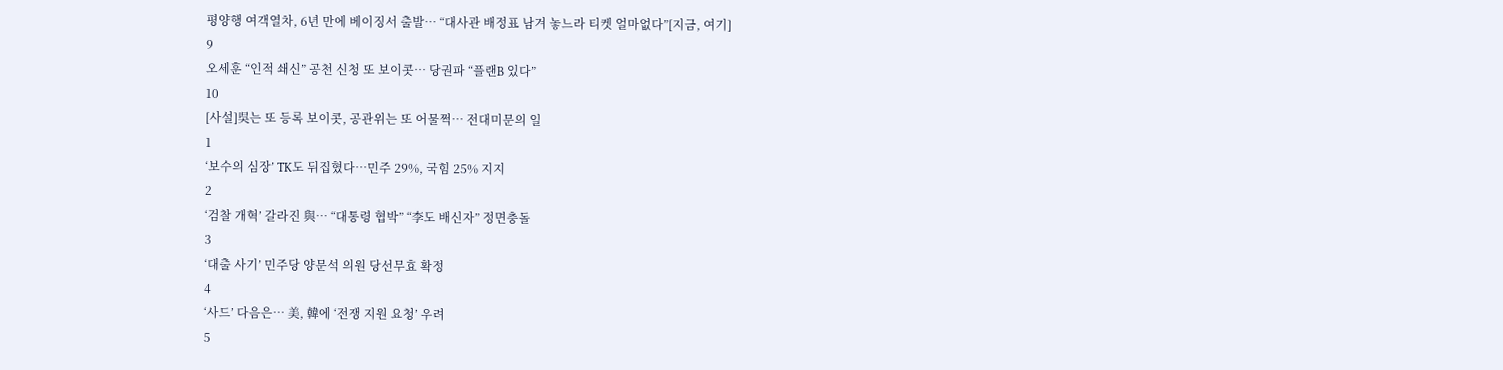평양행 여객열차, 6년 만에 베이징서 출발… “대사관 배정표 남겨 놓느라 티켓 얼마없다”[지금, 여기]
9
오세훈 “인적 쇄신” 공천 신청 또 보이콧… 당권파 “플랜B 있다”
10
[사설]吳는 또 등록 보이콧, 공관위는 또 어물쩍… 전대미문의 일
1
‘보수의 심장’ TK도 뒤집혔다…민주 29%, 국힘 25% 지지
2
‘검찰 개혁’ 갈라진 與… “대통령 협박” “李도 배신자” 정면충돌
3
‘대출 사기’ 민주당 양문석 의원 당선무효 확정
4
‘사드’ 다음은… 美, 韓에 ‘전쟁 지원 요청’ 우려
5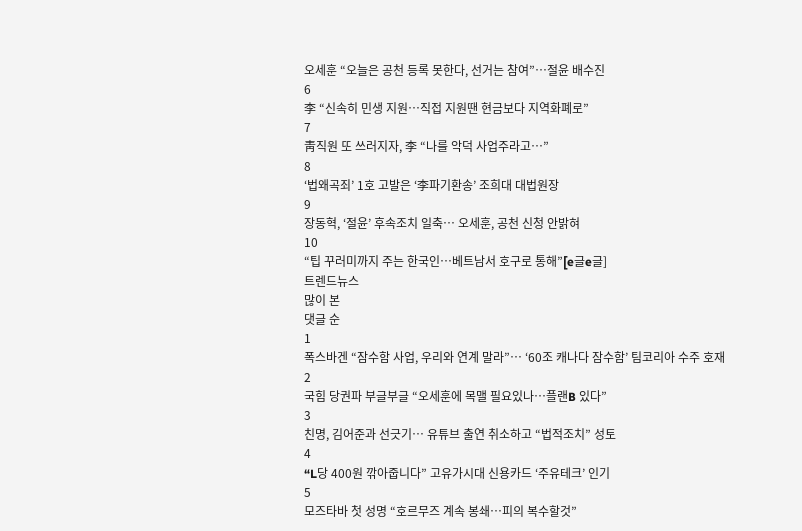오세훈 “오늘은 공천 등록 못한다, 선거는 참여”…절윤 배수진
6
李 “신속히 민생 지원…직접 지원땐 현금보다 지역화폐로”
7
靑직원 또 쓰러지자, 李 “나를 악덕 사업주라고…”
8
‘법왜곡죄’ 1호 고발은 ‘李파기환송’ 조희대 대법원장
9
장동혁, ‘절윤’ 후속조치 일축… 오세훈, 공천 신청 안밝혀
10
“팁 꾸러미까지 주는 한국인…베트남서 호구로 통해”[e글e글]
트렌드뉴스
많이 본
댓글 순
1
폭스바겐 “잠수함 사업, 우리와 연계 말라”… ‘60조 캐나다 잠수함’ 팀코리아 수주 호재
2
국힘 당권파 부글부글 “오세훈에 목맬 필요있나…플랜B 있다”
3
친명, 김어준과 선긋기… 유튜브 출연 취소하고 “법적조치” 성토
4
“L당 400원 깎아줍니다” 고유가시대 신용카드 ‘주유테크’ 인기
5
모즈타바 첫 성명 “호르무즈 계속 봉쇄…피의 복수할것”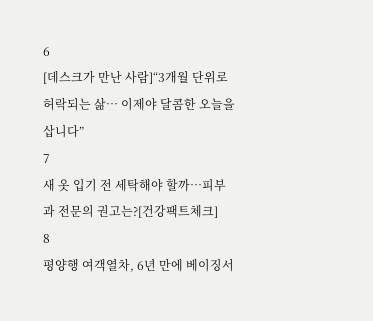6
[데스크가 만난 사람]“3개월 단위로 허락되는 삶… 이제야 달콤한 오늘을 삽니다”
7
새 옷 입기 전 세탁해야 할까…피부과 전문의 권고는?[건강팩트체크]
8
평양행 여객열차, 6년 만에 베이징서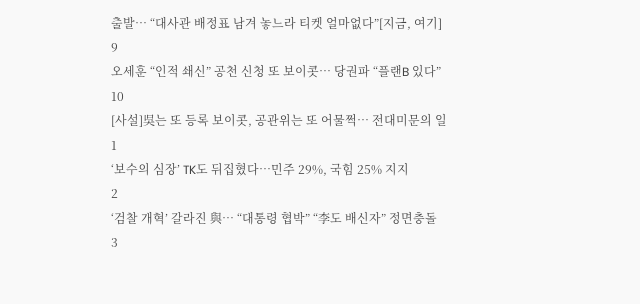출발… “대사관 배정표 남겨 놓느라 티켓 얼마없다”[지금, 여기]
9
오세훈 “인적 쇄신” 공천 신청 또 보이콧… 당권파 “플랜B 있다”
10
[사설]吳는 또 등록 보이콧, 공관위는 또 어물쩍… 전대미문의 일
1
‘보수의 심장’ TK도 뒤집혔다…민주 29%, 국힘 25% 지지
2
‘검찰 개혁’ 갈라진 與… “대통령 협박” “李도 배신자” 정면충돌
3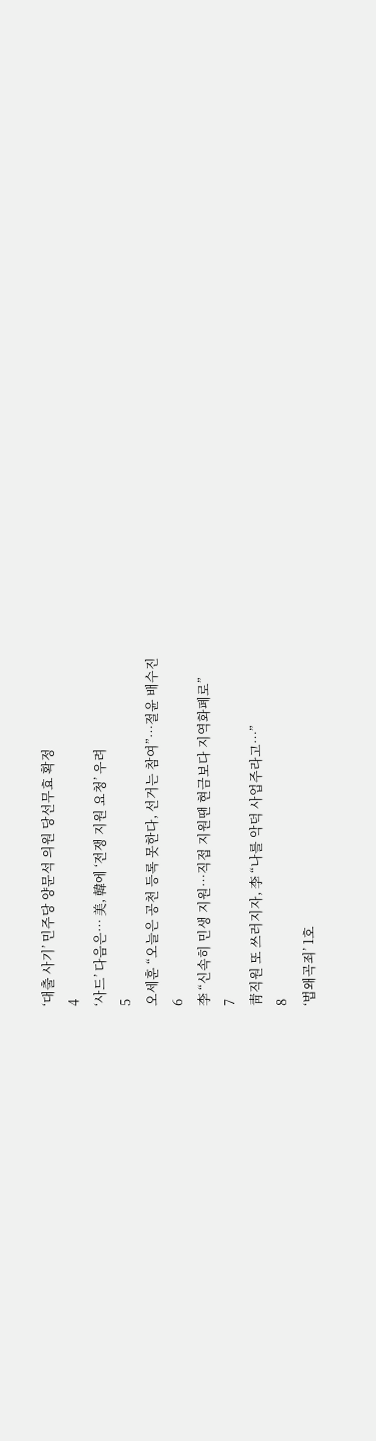‘대출 사기’ 민주당 양문석 의원 당선무효 확정
4
‘사드’ 다음은… 美, 韓에 ‘전쟁 지원 요청’ 우려
5
오세훈 “오늘은 공천 등록 못한다, 선거는 참여”…절윤 배수진
6
李 “신속히 민생 지원…직접 지원땐 현금보다 지역화폐로”
7
靑직원 또 쓰러지자, 李 “나를 악덕 사업주라고…”
8
‘법왜곡죄’ 1호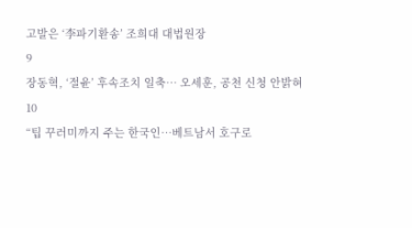고발은 ‘李파기환송’ 조희대 대법원장
9
장동혁, ‘절윤’ 후속조치 일축… 오세훈, 공천 신청 안밝혀
10
“팁 꾸러미까지 주는 한국인…베트남서 호구로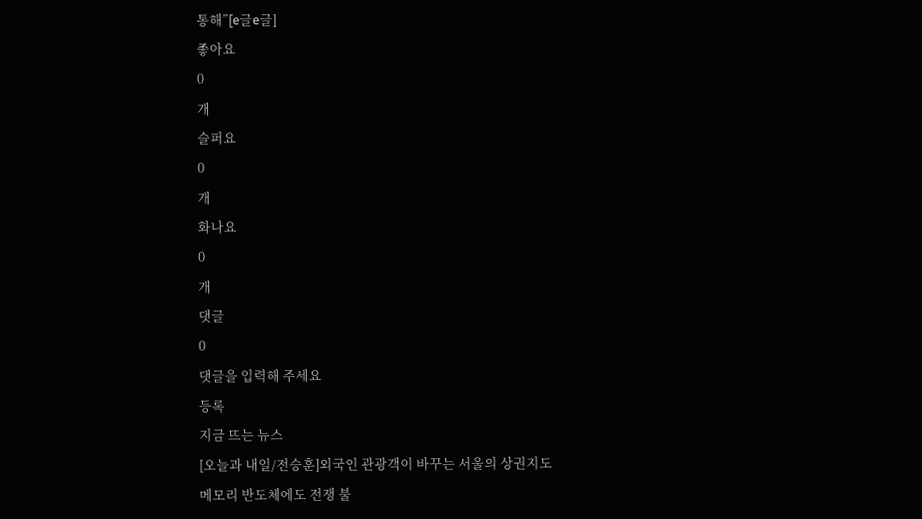통해”[e글e글]
좋아요
0
개
슬퍼요
0
개
화나요
0
개
댓글
0
댓글을 입력해 주세요
등록
지금 뜨는 뉴스
[오늘과 내일/전승훈]외국인 관광객이 바꾸는 서울의 상권지도
메모리 반도체에도 전쟁 불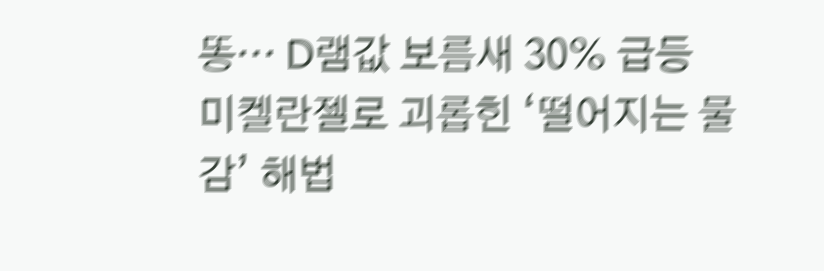똥… D램값 보름새 30% 급등
미켈란젤로 괴롭힌 ‘떨어지는 물감’ 해법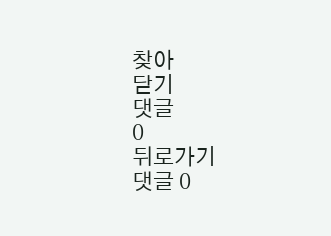찾아
닫기
댓글
0
뒤로가기
댓글 0